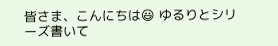皆さま、こんにちは😃 ゆるりとシリーズ書いて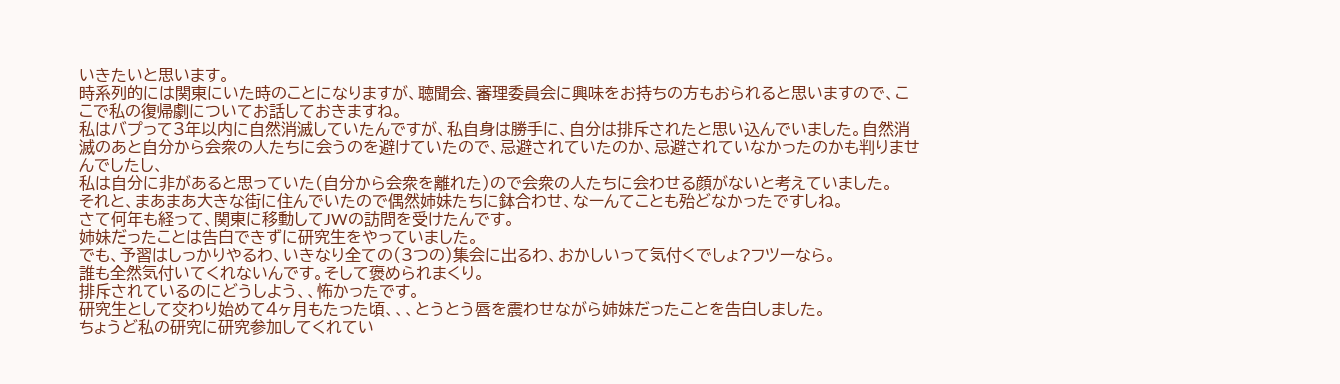いきたいと思います。
時系列的には関東にいた時のことになりますが、聴聞会、審理委員会に興味をお持ちの方もおられると思いますので、ここで私の復帰劇についてお話しておきますね。
私はバプって3年以内に自然消滅していたんですが、私自身は勝手に、自分は排斥されたと思い込んでいました。自然消滅のあと自分から会衆の人たちに会うのを避けていたので、忌避されていたのか、忌避されていなかったのかも判りませんでしたし、
私は自分に非があると思っていた(自分から会衆を離れた)ので会衆の人たちに会わせる顔がないと考えていました。
それと、まあまあ大きな街に住んでいたので偶然姉妹たちに鉢合わせ、なーんてことも殆どなかったですしね。
さて何年も経って、関東に移動してJWの訪問を受けたんです。
姉妹だったことは告白できずに研究生をやっていました。
でも、予習はしっかりやるわ、いきなり全ての(3つの)集会に出るわ、おかしいって気付くでしょ?フツーなら。
誰も全然気付いてくれないんです。そして褒められまくり。
排斥されているのにどうしよう、、怖かったです。
研究生として交わり始めて4ヶ月もたった頃、、、とうとう唇を震わせながら姉妹だったことを告白しました。
ちょうど私の研究に研究参加してくれてい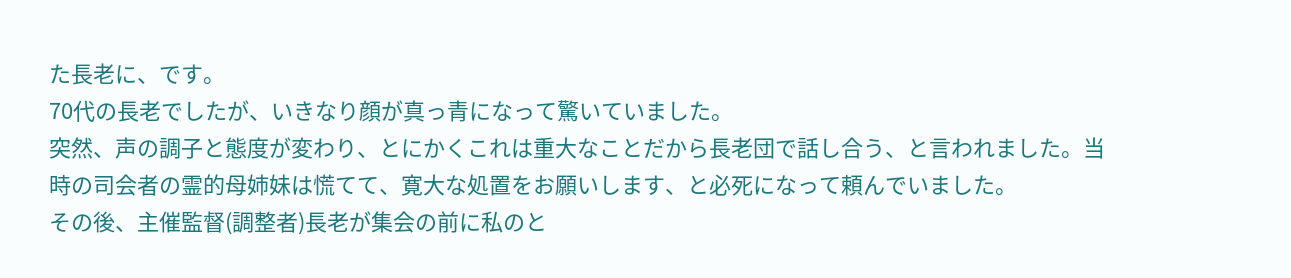た長老に、です。
70代の長老でしたが、いきなり顔が真っ青になって驚いていました。
突然、声の調子と態度が変わり、とにかくこれは重大なことだから長老団で話し合う、と言われました。当時の司会者の霊的母姉妹は慌てて、寛大な処置をお願いします、と必死になって頼んでいました。
その後、主催監督(調整者)長老が集会の前に私のと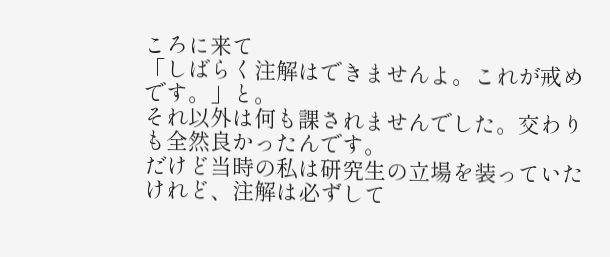ころに来て
「しばらく注解はできませんよ。これが戒めです。」と。
それ以外は何も課されませんでした。交わりも全然良かったんです。
だけど当時の私は研究生の立場を装っていたけれど、注解は必ずして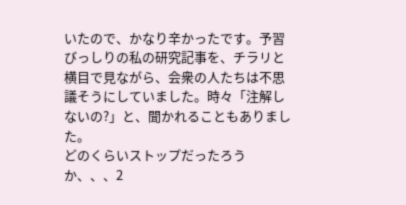いたので、かなり辛かったです。予習びっしりの私の研究記事を、チラリと横目で見ながら、会衆の人たちは不思議そうにしていました。時々「注解しないの?」と、聞かれることもありました。
どのくらいストップだったろうか、、、2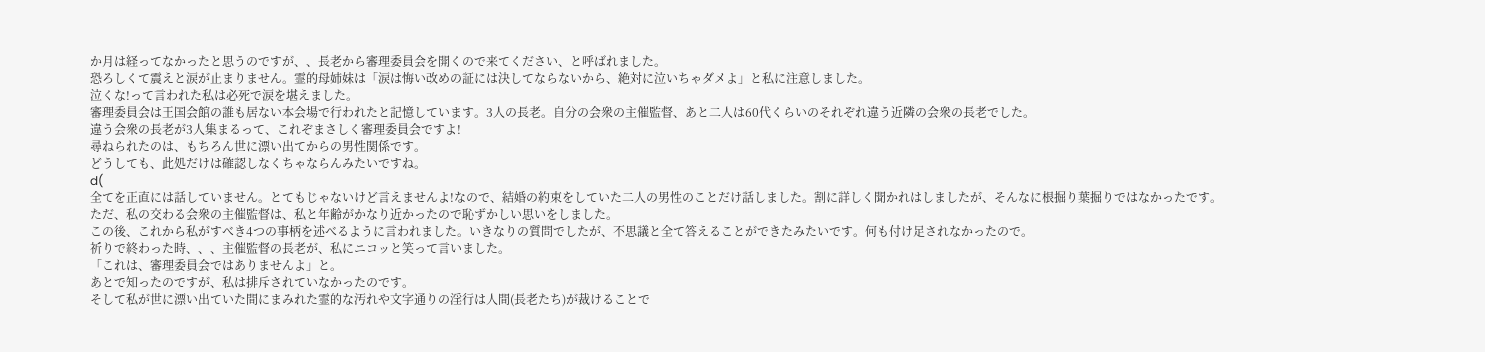か月は経ってなかったと思うのですが、、長老から審理委員会を開くので来てください、と呼ばれました。
恐ろしくて震えと涙が止まりません。霊的母姉妹は「涙は悔い改めの証には決してならないから、絶対に泣いちゃダメよ」と私に注意しました。
泣くな!って言われた私は必死で涙を堪えました。
審理委員会は王国会館の誰も居ない本会場で行われたと記憶しています。3人の長老。自分の会衆の主催監督、あと二人は60代くらいのそれぞれ違う近隣の会衆の長老でした。
違う会衆の長老が3人集まるって、これぞまさしく審理委員会ですよ!
尋ねられたのは、もちろん世に漂い出てからの男性関係です。
どうしても、此処だけは確認しなくちゃならんみたいですね。
d(
全てを正直には話していません。とてもじゃないけど言えませんよ!なので、結婚の約束をしていた二人の男性のことだけ話しました。割に詳しく聞かれはしましたが、そんなに根掘り葉掘りではなかったです。
ただ、私の交わる会衆の主催監督は、私と年齢がかなり近かったので恥ずかしい思いをしました。
この後、これから私がすべき4つの事柄を述べるように言われました。いきなりの質問でしたが、不思議と全て答えることができたみたいです。何も付け足されなかったので。
祈りで終わった時、、、主催監督の長老が、私にニコッと笑って言いました。
「これは、審理委員会ではありませんよ」と。
あとで知ったのですが、私は排斥されていなかったのです。
そして私が世に漂い出ていた間にまみれた霊的な汚れや文字通りの淫行は人間(長老たち)が裁けることで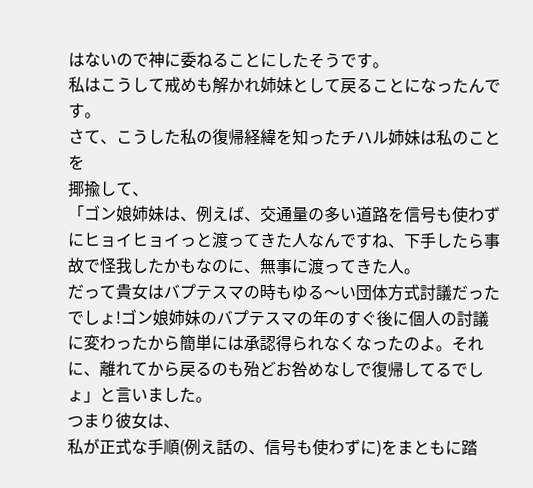はないので神に委ねることにしたそうです。
私はこうして戒めも解かれ姉妹として戻ることになったんです。
さて、こうした私の復帰経緯を知ったチハル姉妹は私のことを
揶揄して、
「ゴン娘姉妹は、例えば、交通量の多い道路を信号も使わずにヒョイヒョイっと渡ってきた人なんですね、下手したら事故で怪我したかもなのに、無事に渡ってきた人。
だって貴女はバプテスマの時もゆる〜い団体方式討議だったでしょ!ゴン娘姉妹のバプテスマの年のすぐ後に個人の討議に変わったから簡単には承認得られなくなったのよ。それに、離れてから戻るのも殆どお咎めなしで復帰してるでしょ」と言いました。
つまり彼女は、
私が正式な手順(例え話の、信号も使わずに)をまともに踏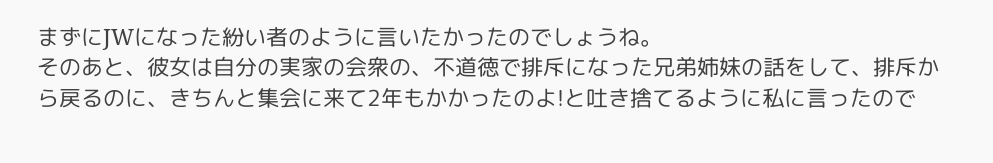まずにJWになった紛い者のように言いたかったのでしょうね。
そのあと、彼女は自分の実家の会衆の、不道徳で排斥になった兄弟姉妹の話をして、排斥から戻るのに、きちんと集会に来て2年もかかったのよ!と吐き捨てるように私に言ったので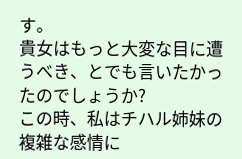す。
貴女はもっと大変な目に遭うべき、とでも言いたかったのでしょうか?
この時、私はチハル姉妹の複雑な感情に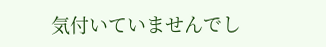気付いていませんでし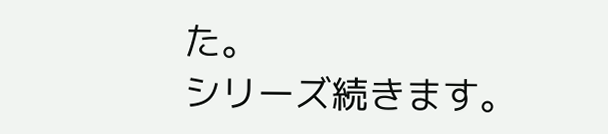た。
シリーズ続きます。